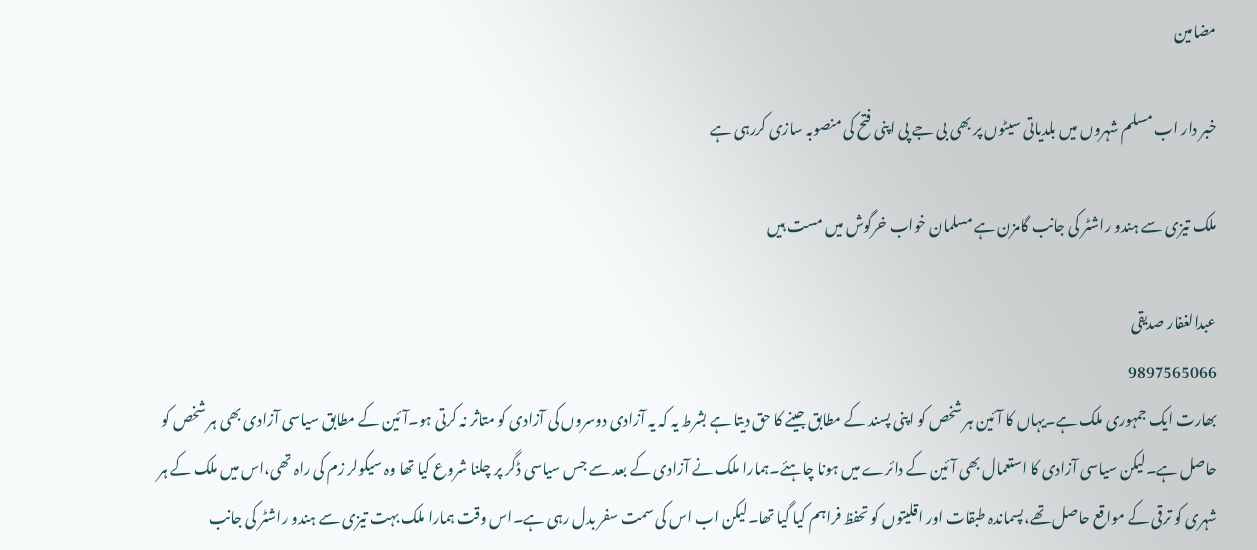مضامین

خبر دار اب مسلم شہروں میں بلدیاتی سیٹوں پر بھی بی جے پی اپنی فتح کی منصوبہ سازی کررہی ہے

ملک تیزی سے ہندو راشٹر کی جانب گامزن ہے مسلمان خواب خرگوش میں مست ہیں

عبدالغفار صدیقی
9897565066
بھارت ایک جمہوری ملک ہے۔یہاں کا آئین ہر شخص کو اپنی پسند کے مطابق جینے کا حق دیتا ہے بشرط یہ کہ یہ آزادی دوسروں کی آزادی کو متاثر نہ کرتی ہو۔آئین کے مطابق سیاسی آزادی بھی ہر شخص کو حاصل ہے۔لیکن سیاسی آزادی کا استعمال بھی آئین کے دائرے میں ہونا چاہئے۔ہمارا ملک نے آزادی کے بعد سے جس سیاسی ڈگر پر چلنا شروع کیا تھا وہ سیکولر زم کی راہ تھی،اس میں ملک کے ہر شہری کو ترقی کے مواقع حاصل تھے،پسماندہ طبقات اور اقلیتوں کو تحفظ فراہم کیا گیا تھا۔لیکن اب اس کی سمت سفر بدل رہی ہے۔اس وقت ہمارا ملک بہت تیزی سے ہندو راشٹر کی جانب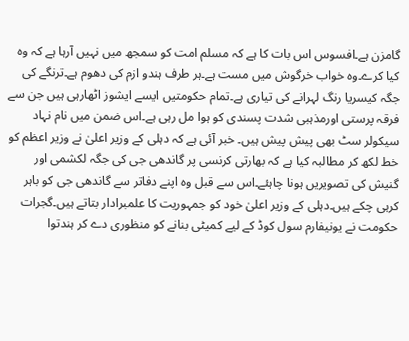گامزن ہے۔افسوس اس بات کا ہے کہ مسلم امت کو سمجھ میں نہیں آرہا ہے کہ وہ کیا کرے۔وہ خواب خرگوش میں مست ہے۔ہر طرف ہندو ازم کی دھوم ہے۔ترنگے کی جگہ کیسریا رنگ لہرانے کی تیاری ہے۔تمام حکومتیں ایسے ایشوز اٹھارہی ہیں جن سے فرقہ پرستی اورمذہبی شدت پسندی کو ہوا مل رہی ہے۔اس ضمن میں نام نہاد سیکولر سٹ بھی پیش پیش ہیں۔ خبر آئی ہے کہ دہلی کے وزیر اعلیٰ نے وزیر اعظم کو خط لکھ کر مطالبہ کیا ہے کہ بھارتی کرنسی پر گاندھی جی کی جگہ لکشمی اور گنیش کی تصویریں ہونا چاہئے۔اس سے قبل وہ اپنے دفاتر سے گاندھی جی کو باہر کرہی چکے ہیں۔دہلی کے وزیر اعلیٰ خود کو جمہوریت کا علمبرادار بتاتے ہیں۔گجرات حکومت نے یونیفارم سول کوڈ کے لیے کمیٹی بنانے کو منظوری دے کر ہندتوا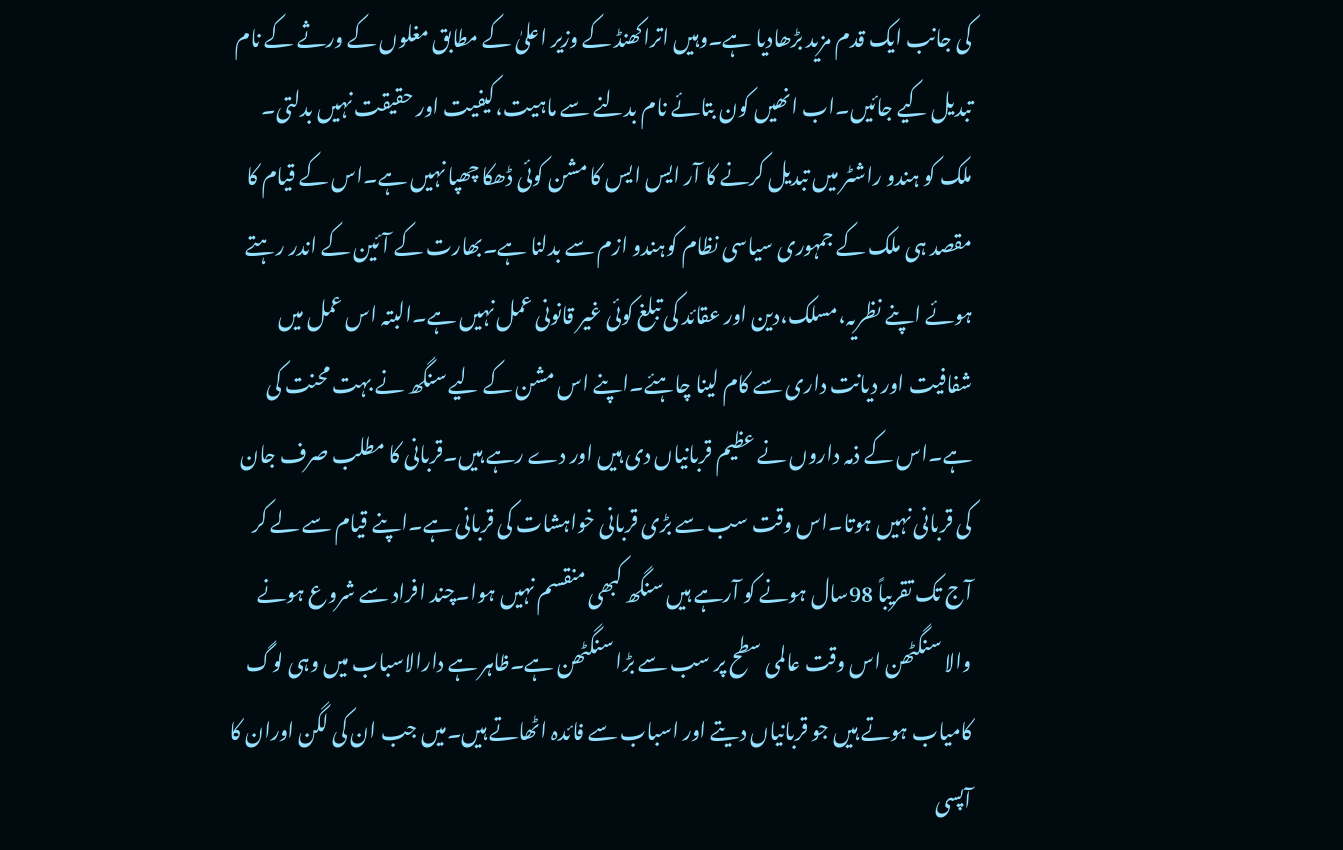کی جانب ایک قدم مزید بڑھادیا ہے۔وہیں اتراکھنڈ کے وزیر اعلیٰ کے مطابق مغلوں کے ورثے کے نام تبدیل کیے جائیں۔اب انھیں کون بتائے نام بدلنے سے ماہیت،کیفیت اور حقیقت نہیں بدلتی۔
ملک کو ہندو راشٹر میں تبدیل کرنے کا آر ایس ایس کا مشن کوئی ڈھکا چھپا نہیں ہے۔اس کے قیام کا مقصد ہی ملک کے جمہوری سیاسی نظام کوہندو ازم سے بدلنا ہے۔بھارت کے آئین کے اندر رہتے ہوئے اپنے نظریہ،مسلک،دین اور عقائد کی تبلغ کوئی غیر قانونی عمل نہیں ہے۔البتہ اس عمل میں شفافیت اور دیانت داری سے کام لینا چاہئے۔اپنے اس مشن کے لیے سنگھ نے بہت محنت کی ہے۔اس کے ذمہ داروں نے عظیم قربانیاں دی ہیں اور دے رہے ہیں۔قربانی کا مطلب صرف جان کی قربانی نہیں ہوتا۔اس وقت سب سے بڑی قربانی خواہشات کی قربانی ہے۔اپنے قیام سے لے کر آج تک تقریباً 98سال ہونے کو آرہے ہیں سنگھ کبھی منقسم نہیں ہوا۔چند افراد سے شروع ہونے والا سنگٹھن اس وقت عالمی سطح پر سب سے بڑا سنگٹھن ہے۔ظاہر ہے دارالاسباب میں وہی لوگ کامیاب ہوتے ہیں جو قربانیاں دیتے اور اسباب سے فائدہ اٹھاتے ہیں۔میں جب ان کی لگن اوران کا آپسی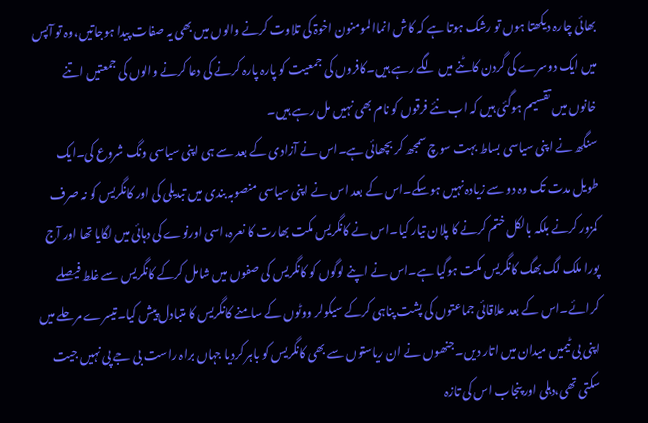بھائی چارہ دیکھتا ہوں تو رشک ہوتا ہے کہ کاش انماالمومنون اخوۃ کی تلاوت کرنے والوں میں بھی یہ صفات پیدا ہوجاتیں،وہ تو آپس میں ایک دوسرے کی گردن کاٹنے میں لگے رہے ہیں۔کافروں کی جمعیت کو پارہ پارہ کرنے کی دعا کرنے والوں کی جمعتیں اتنے خانوں میں تقسیم ہوگئی ہیں کہ اب نئے فرقوں کو نام بھی نہیں مل رہے ہیں۔
سنگھ نے اپنی سیاسی بساط بہت سوچ سمجھ کر بچھائی ہے۔اس نے آزادی کے بعد سے ہی اپنی سیاسی ونگ شروع کی۔ایک طویل مدت تک وہ دو سے زیادہ نہیں ہوسکے۔اس کے بعد اس نے اپنی سیاسی منصوبہ بندی میں تبدیلی کی اور کانگریس کو نہ صرف کمزور کرنے بلکہ بالکل ختم کرنے کا پلان تیار کیا۔اس نے کانگریس مکت بھارت کا نعرہ،اسی اورنوے کی دہائی میں لگایا تھا اور آج پورا ملک لگ بھگ کانگریس مکت ہوگیا ہے۔اس نے اپنے لوگوں کو کانگریس کی صفوں میں شامل کرکے کانگریس سے غلط فیصلے کرائے۔اس کے بعد علاقائی جماعتوں کی پشت پناہی کرکے سیکولر ووٹوں کے سامنے کانگریس کا متبادل پیش کیا۔تیسرے مرحلے میں اپنی بی ٹیمیں میدان میں اتار دیں۔جنھوں نے ان ریاستوں سے بھی کانگریس کو باہر کردیا جہاں براہ راست بی جے پی نہیں جیت سکتی تھی،دہلی اور پنجاب اس کی تازہ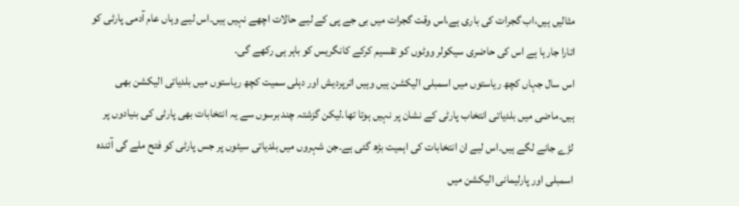مثالیں ہیں،اب گجرات کی باری ہے،اس وقت گجرات میں بی جے پی کے لیے حالات اچھے نہیں ہیں۔اس لیے وہاں عام آدمی پارٹی کو اتارا جارہا ہے اس کی حاضری سیکولر ووٹوں کو تقسیم کرکے کانگریس کو باہر ہی رکھے گی۔
اس سال جہاں کچھ ریاستوں میں اسمبلی الیکشن ہیں وہیں اترپردیش اور دہلی سمیت کچھ ریاستوں میں بلدیاتی الیکشن بھی ہیں۔ماضی میں بلدیاتی انتخاب پارٹی کے نشان پر نہیں ہوتا تھا۔لیکن گزشتہ چند برسوں سے یہ انتخابات بھی پارٹی کی بنیادوں پر لڑے جانے لگے ہیں۔اس لیے ان انتخابات کی اہمیت بڑھ گئی ہے۔جن شہروں میں بلدیاتی سیٹوں پر جس پارٹی کو فتح ملے گی آئندہ اسمبلی اور پارلیمانی الیکشن میں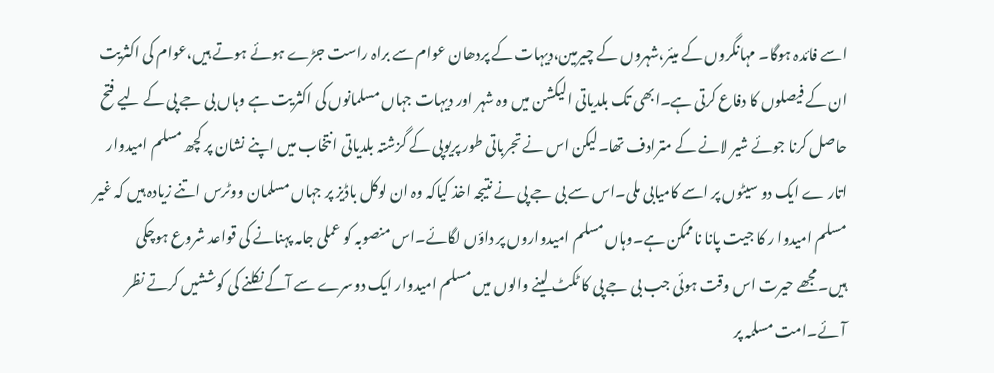اسے فائدہ ہوگا۔ مہانگروں کے میئر،شہروں کے چیرمین،دیہات کے پردھان عوام سے براہ راست جڑے ہوئے ہوتے ہیں،عوام کی اکثریت ان کے فیصلوں کا دفاع کرتی ہے۔ابھی تک بلدیاتی الیکشن میں وہ شہر اور دیہات جہاں مسلمانوں کی اکثریت ہے وہاں بی جے پی کے لیے فتح حاصل کرنا جوئے شیر لانے کے مترادف تھا۔لیکن اس نے تجرباتی طور پریوپی کے گزشتہ بلدیاتی انتخاب میں اپنے نشان پر کچھ مسلم امیدوار اتار ے ایک دو سیٹوں پر اسے کامیابی ملی۔اس سے بی جے پی نے نتیجہ اخذ کیاکہ وہ ان لوکل باڈیز پر جہاں مسلمان ووٹرس اتنے زیادہ ہیں کہ غیر مسلم امیدوا ر کا جیت پانا ناممکن ہے۔وہاں مسلم امیدواروں پر داؤں لگائے۔اس منصوبہ کو عملی جامہ پہنانے کی قواعد شروع ہوچکی ہیں۔مجھے حیرت اس وقت ہوئی جب بی جے پی کا ٹکٹ لینے والوں میں مسلم امیدوار ایک دوسرے سے آگے نکلنے کی کوششیں کرتے نظر آئے۔امت مسلمہ پر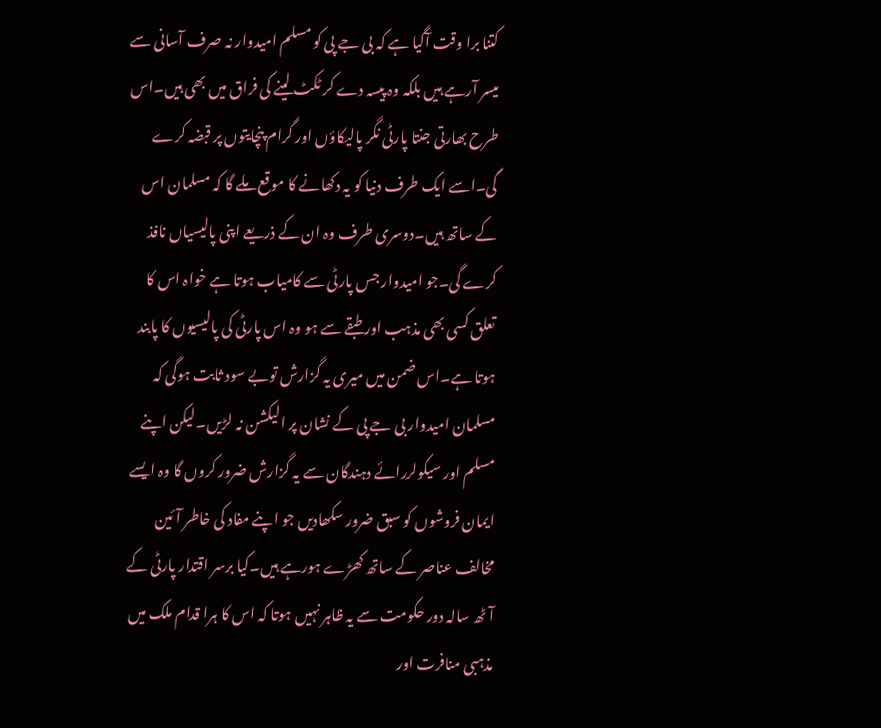کتنا برا وقت آگیا ہے کہ بی جے پی کو مسلم امیدوار نہ صرف آسانی سے میسر آرہے ہیں بلکہ وہ پیسہ دے کر ٹکٹ لینے کی فراق میں بھی ہیں۔اس طرح بھارتی جنتا پارٹی نگر پالیکاؤں اور گرام پنچایتوں پر قبضہ کرے گی۔اسے ایک طرف دنیا کو یہ دکھانے کا موقع ملے گا کہ مسلمان اس کے ساتھ ہیں۔دوسری طرف وہ ان کے ذریعے اپنی پالیسیاں نافذ کرے گی۔جو امیدوار جس پارٹی سے کامیاب ہوتا ہے خواہ اس کا تعلق کسی بھی مذہب اور طبقے سے ہو وہ اس پارٹی کی پالیسیوں کا پابند ہوتا ہے۔اس ضمن میں میری یہ گزارش توبے سود ثابت ہوگی کہ مسلمان امیدوار بی جے پی کے نشان پر الیکشن نہ لڑیں۔لیکن اپنے مسلم اور سیکولررائے دہندگان سے یہ گزارش ضرور کروں گا وہ ایسے ایمان فروشوں کو سبق ضرور سکھادیں جو اپنے مفاد کی خاطر آئین مخالف عناصر کے ساتھ کھڑے ہورہے ہیں۔کیا برسر اقتدار پارٹی کے آٹھ سالہ دور حکومت سے یہ ظاہر نہیں ہوتا کہ اس کا ہرا قدام ملک میں مذہبی منافرت اور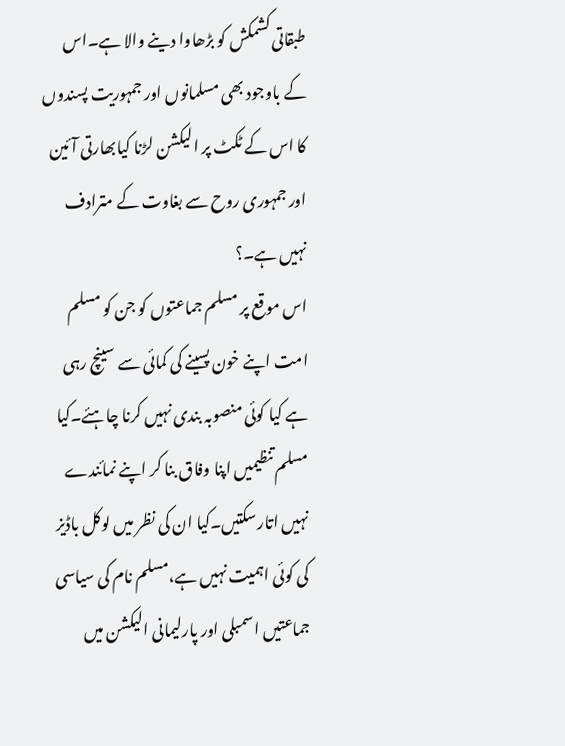طبقاتی کشمکش کو بڑھاوا دینے والا ہے۔اس کے باوجود بھی مسلمانوں اور جمہوریت پسندوں کا اس کے ٹکٹ پر الیکشن لڑنا کیابھارتی آئین اور جمہوری روح سے بغاوت کے مترادف نہیں ہے۔؟
اس موقع پر مسلم جماعتوں کو جن کو مسلم امت اپنے خون پسینے کی کمائی سے سینچ رہی ہے کیا کوئی منصوبہ بندی نہیں کرنا چاہئے۔کیا مسلم تنظیمیں اپنا وفاق بنا کر اپنے نمائندے نہیں اتار سکتیں۔کیا ان کی نظر میں لوکل باڈیز کی کوئی اہمیت نہیں ہے،مسلم نام کی سیاسی جماعتیں اسمبلی اور پارلیمانی الیکشن میں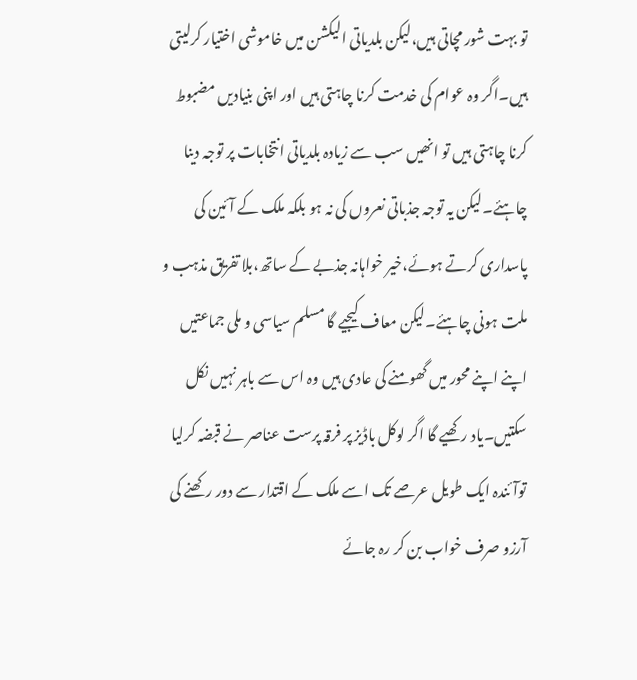تو بہت شور مچاتی ہیں،لیکن بلدیاتی الیکشن میں خاموشی اختیار کرلیتی ہیں۔اگر وہ عوام کی خدمت کرنا چاہتی ہیں اور اپنی بنیادیں مضبوط کرنا چاہتی ہیں تو انھیں سب سے زیادہ بلدیاتی انتخابات پر توجہ دینا چاہئے۔لیکن یہ توجہ جذباتی نعروں کی نہ ہو بلکہ ملک کے آئین کی پاسداری کرتے ہوئے،خیر خواہانہ جذبے کے ساتھ،بلا تفریق مذہب و ملت ہونی چاہئے۔لیکن معاف کیجیے گا مسلم سیاسی و ملی جماعتیں اپنے اپنے محور میں گھومنے کی عادی ہیں وہ اس سے باہر نہیں نکل سکتیں۔یاد رکھیے گا اگر لوکل باڈیز پر فرقہ پرست عناصر نے قبضہ کرلیا توآئندہ ایک طویل عرصے تک اسے ملک کے اقتدار سے دور رکھنے کی آرزو صرف خواب بن کر رہ جائے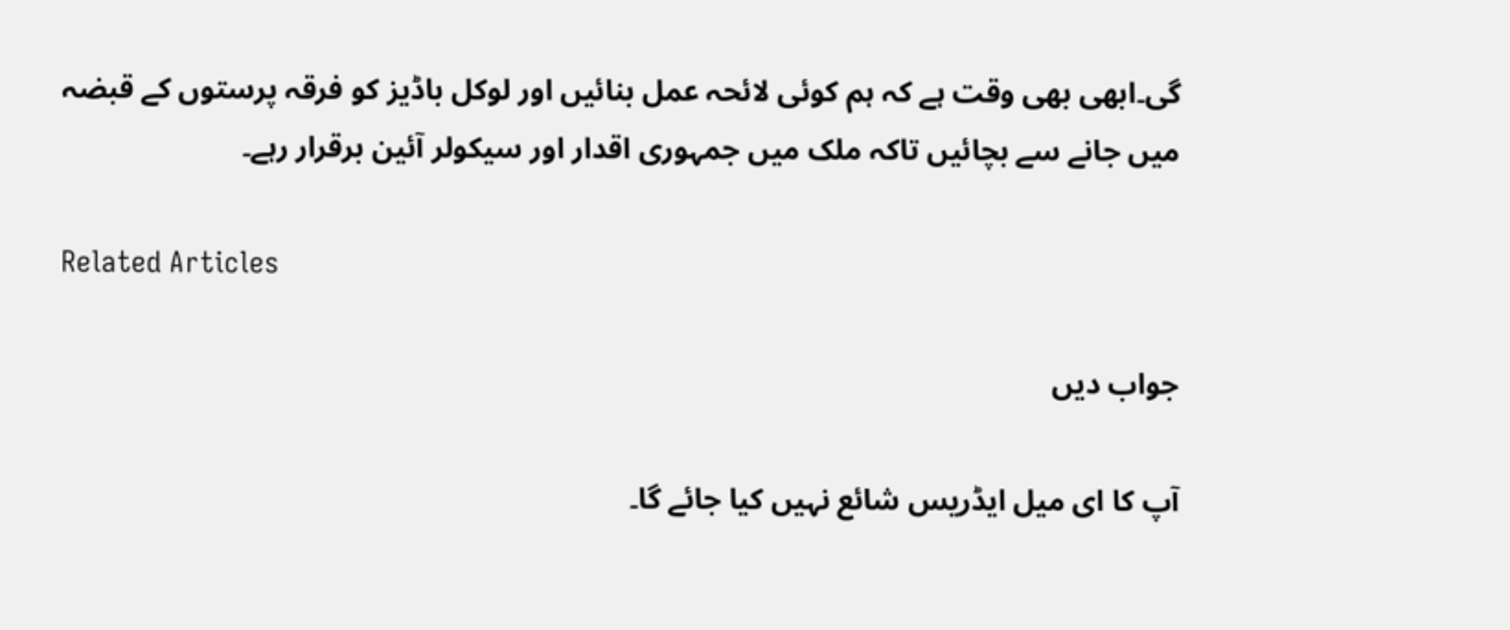گی۔ابھی بھی وقت ہے کہ ہم کوئی لائحہ عمل بنائیں اور لوکل باڈیز کو فرقہ پرستوں کے قبضہ میں جانے سے بچائیں تاکہ ملک میں جمہوری اقدار اور سیکولر آئین برقرار رہے۔

Related Articles

جواب دیں

آپ کا ای میل ایڈریس شائع نہیں کیا جائے گا۔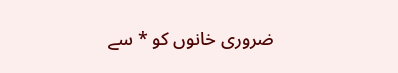ضروری خانوں کو * سے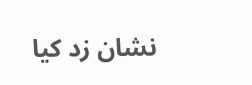نشان زد کیا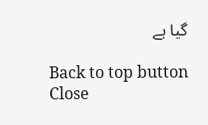گیا ہے

Back to top button
Close